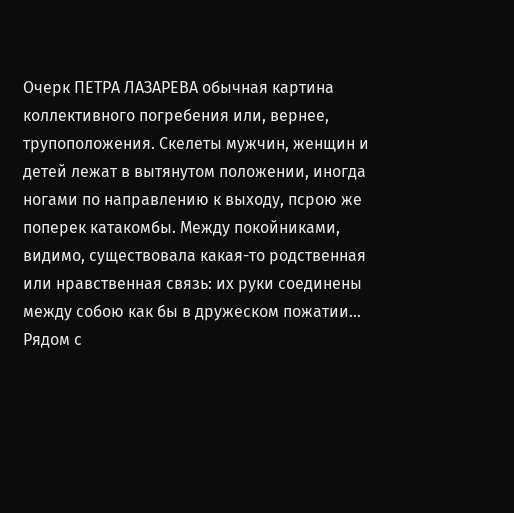Очерк ПЕТРА ЛАЗАРЕВА обычная картина коллективного погребения или, вернее, трупоположения. Скелеты мужчин, женщин и детей лежат в вытянутом положении, иногда ногами по направлению к выходу, псрою же поперек катакомбы. Между покойниками, видимо, существовала какая-то родственная или нравственная связь: их руки соединены между собою как бы в дружеском пожатии... Рядом с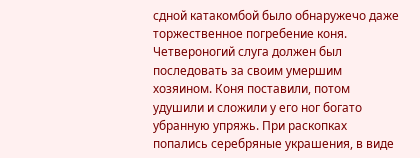сдной катакомбой было обнаружечо даже торжественное погребение коня. Четвероногий слуга должен был последовать за своим умершим хозяином. Коня поставили, потом удушили и сложили у его ног богато убранную упряжь. При раскопках попались серебряные украшения, в виде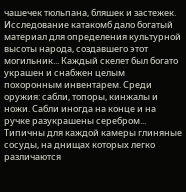чашечек тюльпана, бляшек и застежек. Исследование катакомб дало богатый материал для определения культурной высоты народа, создавшего этот могильник... Каждый скелет был богато украшен и снабжен целым похоронным инвентарем. Среди оружия: сабли, топоры, кинжалы и ножи. Сабли иногда на конце и на ручке разукрашены серебром... Типичны для каждой камеры глиняные сосуды, на днищах которых легко различаются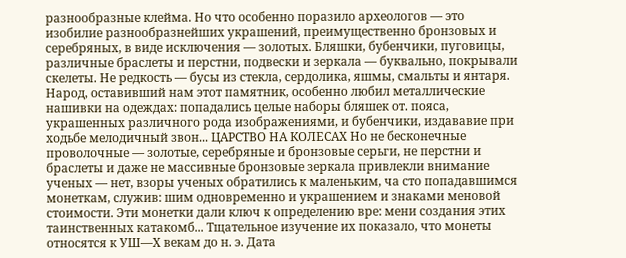разнообразные клейма. Но что особенно поразило археологов — это изобилие разнообразнейших украшений, преимущественно бронзовых и серебряных, в виде исключения — золотых. Бляшки, бубенчики, пуговицы, различные браслеты и перстни, подвески и зеркала — буквально, покрывали скелеты. Не редкость — бусы из стекла, сердолика, яшмы, смальты и янтаря. Народ, оставивший нам этот памятник, особенно любил металлические нашивки на одеждах: попадались целые наборы бляшек от. пояса, украшенных различного рода изображениями, и бубенчики, издававие при ходьбе мелодичный звон... ЦАРСТВО НА КОЛЕСАХ Но не бесконечные проволочные — золотые, серебряные и бронзовые серьги, не перстни и браслеты и даже не массивные бронзовые зеркала привлекли внимание ученых — нет, взоры ученых обратились к маленьким, ча сто попадавшимся монеткам, служив: шим одновременно и украшением и знаками меновой стоимости. Эти монетки дали ключ к определению вре: мени создания этих таинственных катакомб... Тщательное изучение их показало, что монеты относятся к УШ—Х векам до н. э. Дата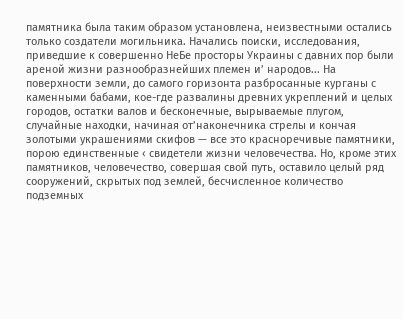памятника была таким образом установлена, неизвестными остались только создатели могильника. Начались поиски, исследования, приведшие к совершенно HeБе просторы Украины с давних пор были ареной жизни разнообразнейших племен и’ народов... На поверхности земли, до самого горизонта разбросанные курганы с каменными бабами, кое-где развалины древних укреплений и целых городов, остатки валов и бесконечные, вырываемые плугом, случайные находки, начиная от’наконечника стрелы и кончая золотыми украшениями скифов — все это красноречивые памятники, порою единственные ‹ свидетели жизни человечества. Но, кроме этих памятников, человечество, совершая свой путь, оставило целый ряд сооружений, скрытых под землей, бесчисленное количество подземных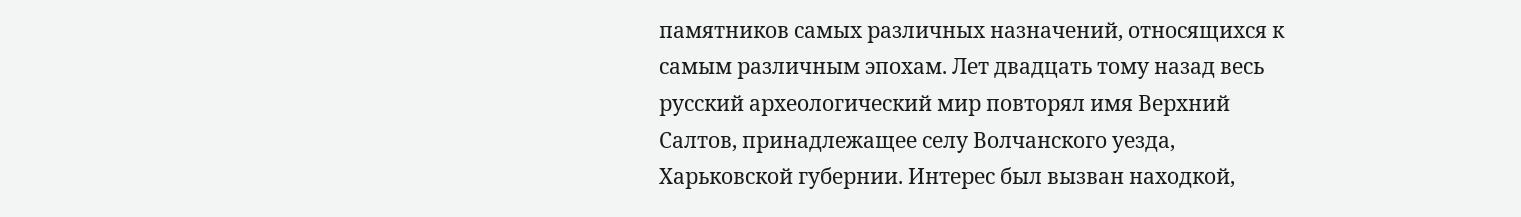памятников самых различных назначений, относящихся к самым различным эпохам. Лет двадцать тому назад весь русский археологический мир повторял имя Верхний Салтов, принадлежащее селу Волчанского уезда, Харьковской губернии. Интерес был вызван находкой,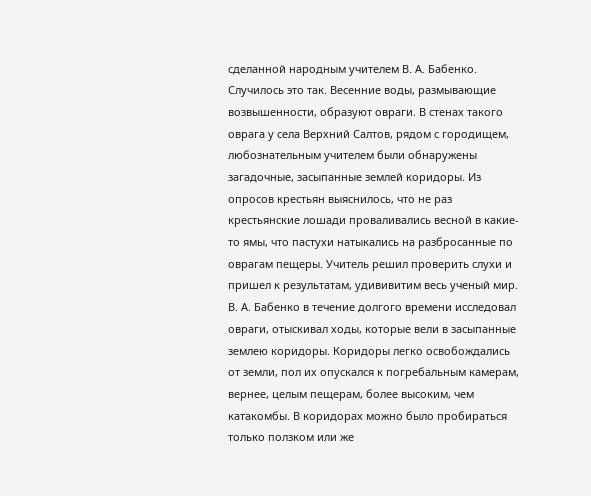сделанной народным учителем В. А. Бабенко. Случилось это так. Весенние воды, размывающие возвышенности, образуют овраги. В стенах такого оврага у села Верхний Салтов, рядом с городищем, любознательным учителем были обнаружены загадочные, засыпанные землей коридоры. Из опросов крестьян выяснилось, что не раз крестьянские лошади проваливались весной в какие-то ямы, что пастухи натыкались на разбросанные по оврагам пещеры. Учитель решил проверить слухи и пришел к результатам, удививитим весь ученый мир. В. А. Бабенко в течение долгого времени исследовал овраги, отыскивал ходы, которые вели в засыпанные землею коридоры. Коридоры легко освобождались от земли, пол их опускался к погребальным камерам, вернее, целым пещерам, более высоким, чем катакомбы. В коридорах можно было пробираться только ползком или же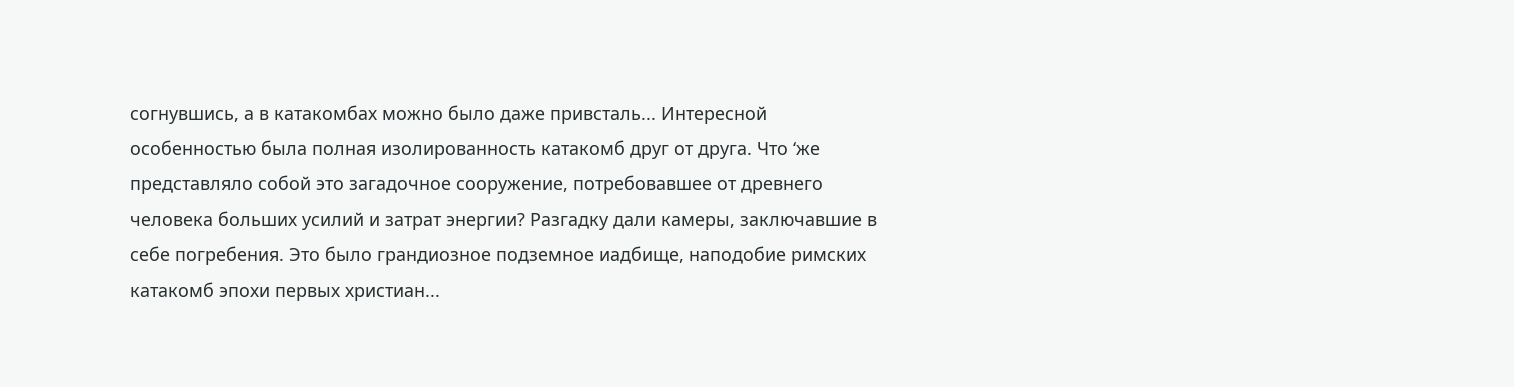согнувшись, а в катакомбах можно было даже привсталь... Интересной особенностью была полная изолированность катакомб друг от друга. Что ‘же представляло собой это загадочное сооружение, потребовавшее от древнего человека больших усилий и затрат энергии? Разгадку дали камеры, заключавшие в себе погребения. Это было грандиозное подземное иадбище, наподобие римских катакомб эпохи первых христиан...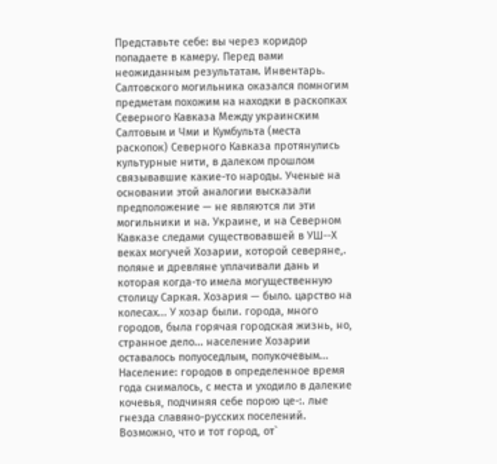Представьте себе: вы через коридор попадаете в камеру. Перед вами неожиданным результатам. Инвентарь. Салтовского могильника оказался помногим предметам похожим на находки в раскопках Северного Кавказа Между украинским Салтовым и Чми и Кумбульта (места раскопок) Северного Кавказа протянулись культурные нити, в далеком прошлом связывавшие какие-то народы. Ученые на основании этой аналогии высказали предположение — не являются ли эти могильники и на. Украине, и на Северном Кавказе следами существовавшей в УШ--Х веках могучей Хозарии, которой северяне,. поляне и древляне уплачивали дань и которая когда-то имела могущественную столицу Саркая. Хозария — было. царство на колесах... У хозар были. города, много городов, была горячая городская жизнь, но, странное дело... население Хозарии оставалось полуоседлым, полукочевым... Население: городов в определенное время года снималось, с места и уходило в далекие кочевья, подчиняя себе порою це-:. лые гнезда славяно-русских поселений. Возможно, что и тот город, от`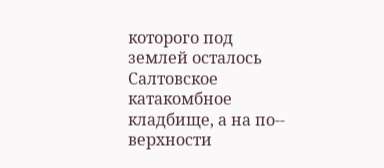которого под землей осталось Салтовское катакомбное кладбище, а на по-- верхности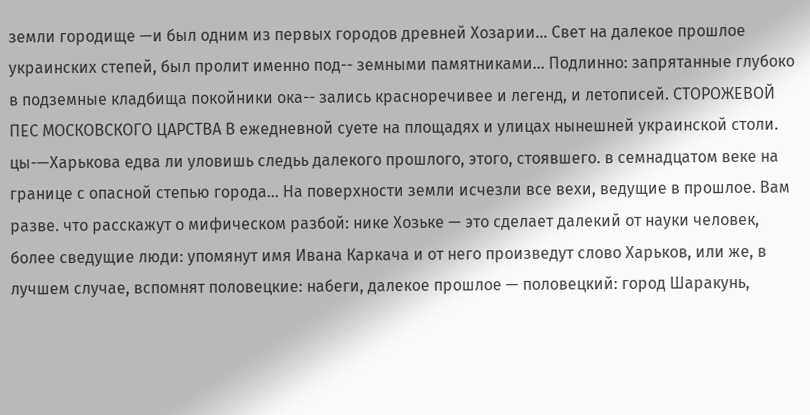земли городище —и был одним из первых городов древней Хозарии... Свет на далекое прошлое украинских степей, был пролит именно под-- земными памятниками... Подлинно: запрятанные глубоко в подземные кладбища покойники ока-- зались красноречивее и легенд, и летописей. СТОРОЖЕВОЙ ПЕС МОСКОВСКОГО ЦАРСТВА В ежедневной суете на площадях и улицах нынешней украинской столи. цы-—Харькова едва ли уловишь следьь далекого прошлого, этого, стоявшего. в семнадцатом веке на границе с опасной степью города... На поверхности земли исчезли все вехи, ведущие в прошлое. Вам разве. что расскажут о мифическом разбой: нике Хозьке — это сделает далекий от науки человек, более сведущие люди: упомянут имя Ивана Каркача и от него произведут слово Харьков, или же, в лучшем случае, вспомнят половецкие: набеги, далекое прошлое — половецкий: город Шаракунь,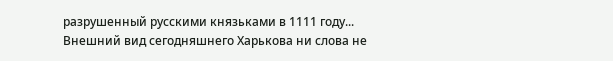разрушенный русскими князьками в 1111 году... Внешний вид сегодняшнего Харькова ни слова не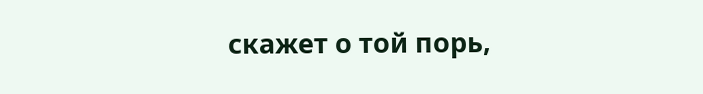скажет о той порь,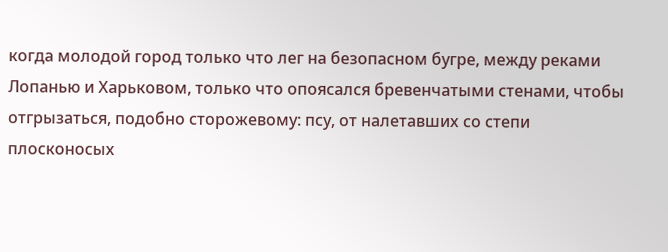когда молодой город только что лег на безопасном бугре, между реками Лопанью и Харьковом, только что опоясался бревенчатыми стенами, чтобы отгрызаться, подобно сторожевому: псу, от налетавших со степи плосконосых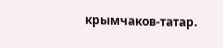крымчаков-татар.